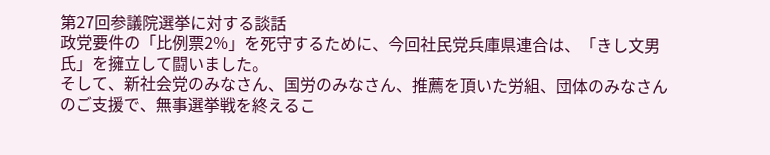第27回参議院選挙に対する談話
政党要件の「比例票2%」を死守するために、今回社民党兵庫県連合は、「きし文男氏」を擁立して闘いました。
そして、新社会党のみなさん、国労のみなさん、推薦を頂いた労組、団体のみなさんのご支援で、無事選挙戦を終えるこ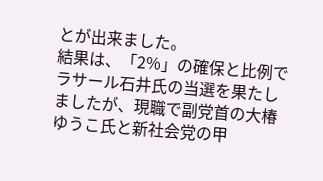とが出来ました。
結果は、「2%」の確保と比例でラサール石井氏の当選を果たしましたが、現職で副党首の大椿ゆうこ氏と新社会党の甲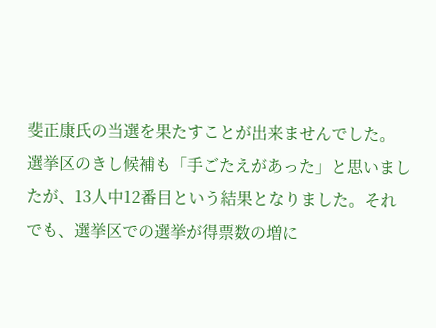斐正康氏の当選を果たすことが出来ませんでした。
選挙区のきし候補も「手ごたえがあった」と思いましたが、13人中12番目という結果となりました。それでも、選挙区での選挙が得票数の増に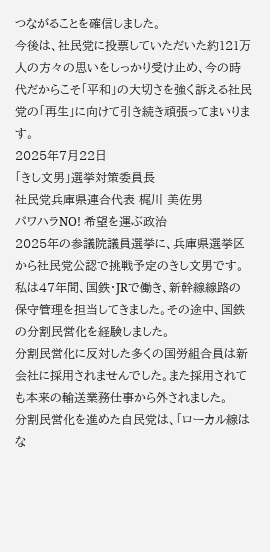つながることを確信しました。
今後は、社民党に投票していただいた約121万人の方々の思いをしっかり受け止め、今の時代だからこそ「平和」の大切さを強く訴える社民党の「再生」に向けて引き続き頑張ってまいります。
2025年7月22日
「きし文男」選挙対策委員長
社民党兵庫県連合代表 梶川 美佐男
パワハラNO! 希望を運ぶ政治
2025年の参議院議員選挙に、兵庫県選挙区から社民党公認で挑戦予定のきし文男です。
私は47年間、国鉄・JRで働き、新幹線線路の保守管理を担当してきました。その途中、国鉄の分割民営化を経験しました。
分割民営化に反対した多くの国労組合員は新会社に採用されませんでした。また採用されても本来の輸送業務仕事から外されました。
分割民営化を進めた自民党は、「ローカル線はな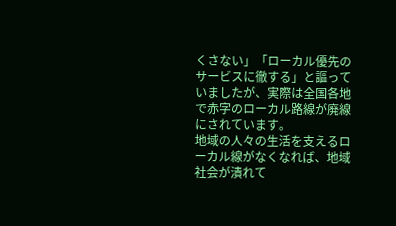くさない」「ローカル優先のサービスに徹する」と謳っていましたが、実際は全国各地で赤字のローカル路線が廃線にされています。
地域の人々の生活を支えるローカル線がなくなれば、地域社会が潰れて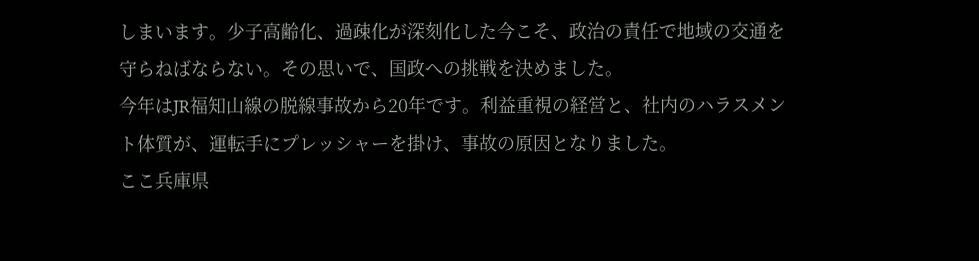しまいます。少子高齢化、過疎化が深刻化した今こそ、政治の責任で地域の交通を守らねばならない。その思いで、国政への挑戦を決めました。
今年はJR福知山線の脱線事故から20年です。利益重視の経営と、社内のハラスメント体質が、運転手にプレッシャーを掛け、事故の原因となりました。
ここ兵庫県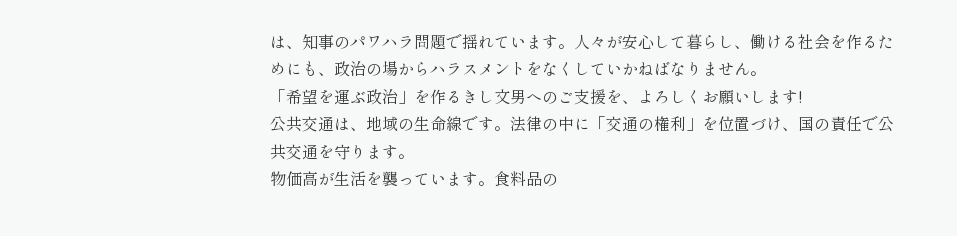は、知事のパワハラ問題で揺れています。人々が安心して暮らし、働ける社会を作るためにも、政治の場からハラスメントをなくしていかねばなりません。
「希望を運ぶ政治」を作るきし文男へのご支援を、よろしくお願いします!
公共交通は、地域の生命線です。法律の中に「交通の権利」を位置づけ、国の責任で公共交通を守ります。
物価高が生活を襲っています。食料品の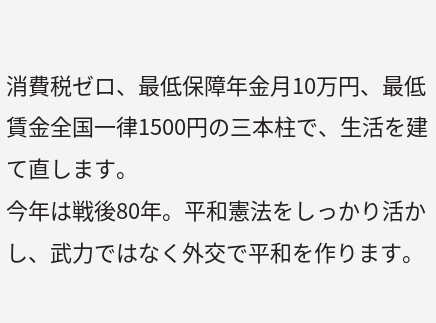消費税ゼロ、最低保障年金月10万円、最低賃金全国一律1500円の三本柱で、生活を建て直します。
今年は戦後80年。平和憲法をしっかり活かし、武力ではなく外交で平和を作ります。